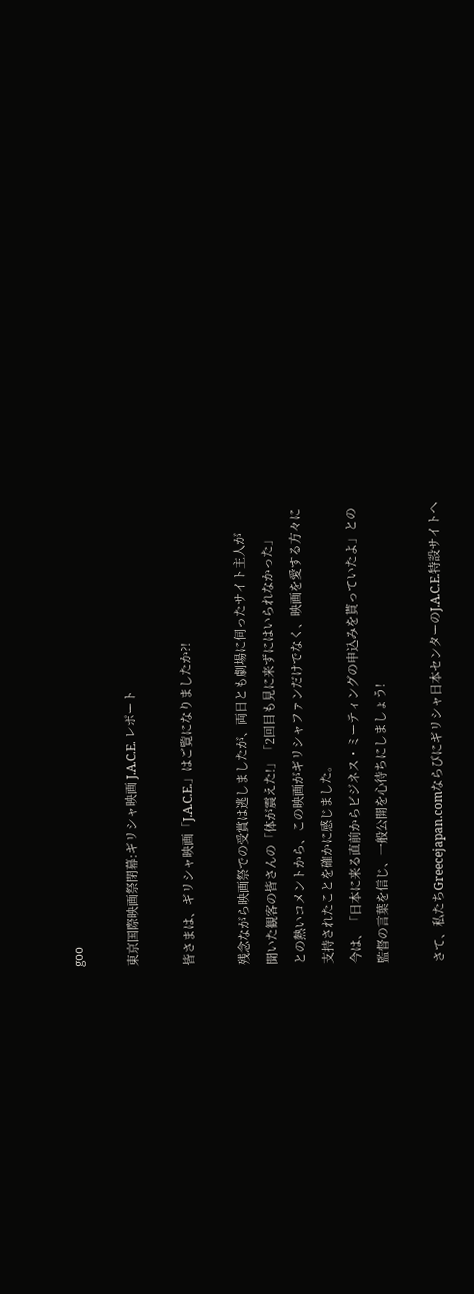goo

東京国際映画祭閉幕:ギリシャ映画 J.A.C.E. レポート

皆さまは、ギリシャ映画「J.A.C.E.」はご覧になりましたか?!

残念ながら映画祭での受賞は逃しましたが、両日とも劇場に伺ったサイト主人が
聞いた観客の皆さんの「体が震えた!」「2回目も見に来ずにはいられなかった」
との熱いコメントから、この映画がギリシャファンだけでなく、映画を愛する方々に
支持されたことを確かに感じました。
今は、「日本に来る直前からビジネス・ミーティングの申込みを貰っていたよ」との
監督の言葉を信じ、一般公開を心待ちにしましょう!

さて、私たちGreecejapan.comならびにギリシャ日本センターのJ.A.C.E.特設サイトへ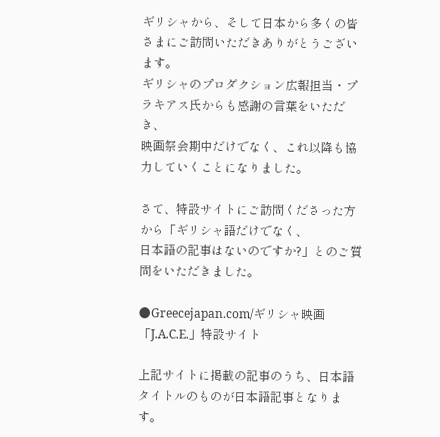ギリシャから、そして日本から多くの皆さまにご訪問いただきありがとうございます。
ギリシャのプロダクション広報担当・プラキアス氏からも感謝の言葉をいただき、
映画祭会期中だけでなく、これ以降も協力していくことになりました。

さて、特設サイトにご訪問くださった方から「ギリシャ語だけでなく、
日本語の記事はないのですか?」とのご質問をいただきました。

●Greecejapan.com/ギリシャ映画「J.A.C.E.」特設サイト

上記サイトに掲載の記事のうち、日本語タイトルのものが日本語記事となります。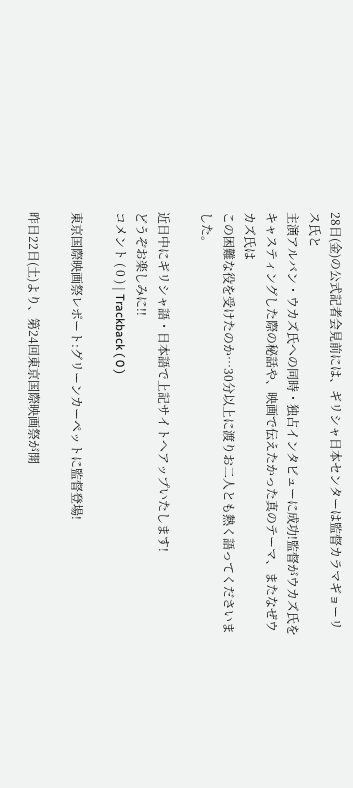28日(金)の公式記者会見前には、ギリシャ日本センターは監督カラマギョーリス氏と
主演アルバン・ウカズ氏への同時・独占インタビューに成功!監督がウカズ氏を
キャスティングした際の秘話や、映画で伝えたかった真のテーマ、またなぜウカズ氏は
この困難な役を受けたのか…30分以上に渡りお二人とも熱く語ってくださいました。

近日中にギリシャ語・日本語で上記サイトへアップいたします!
どうぞお楽しみに!!
コメント ( 0 ) | Trackback ( 0 )

東京国際映画祭レポート:グリーンカーペットに監督登場!

昨日22日(土)より、第24回東京国際映画祭が開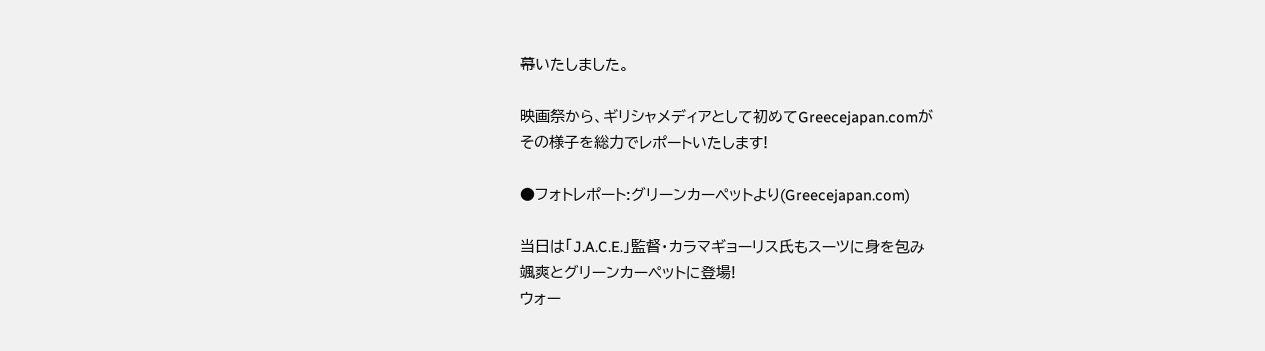幕いたしました。

映画祭から、ギリシャメディアとして初めてGreecejapan.comが
その様子を総力でレポートいたします!

●フォトレポート:グリーンカーペットより(Greecejapan.com)

当日は「J.A.C.E.」監督・カラマギョーリス氏もスーツに身を包み
颯爽とグリーンカーペットに登場!
ウォー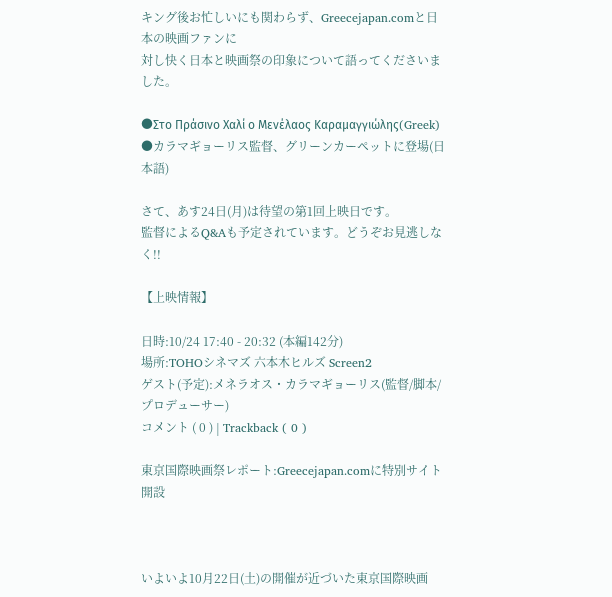キング後お忙しいにも関わらず、Greecejapan.comと日本の映画ファンに
対し快く日本と映画祭の印象について語ってくださいました。

●Στο Πράσινο Χαλί ο Μενέλαος Καραμαγγιώλης(Greek)
●カラマギョーリス監督、グリーンカーペットに登場(日本語)

さて、あす24日(月)は待望の第1回上映日です。
監督によるQ&Aも予定されています。どうぞお見逃しなく!!

【上映情報】

日時:10/24 17:40 - 20:32 (本編142分)
場所:TOHOシネマズ 六本木ヒルズ Screen2
ゲスト(予定):メネラオス・カラマギョーリス(監督/脚本/プロデューサー)
コメント ( 0 ) | Trackback ( 0 )

東京国際映画祭レポート:Greecejapan.comに特別サイト開設



いよいよ10月22日(土)の開催が近づいた東京国際映画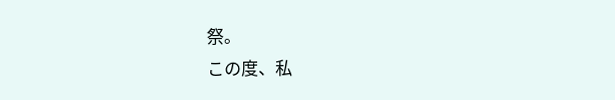祭。
この度、私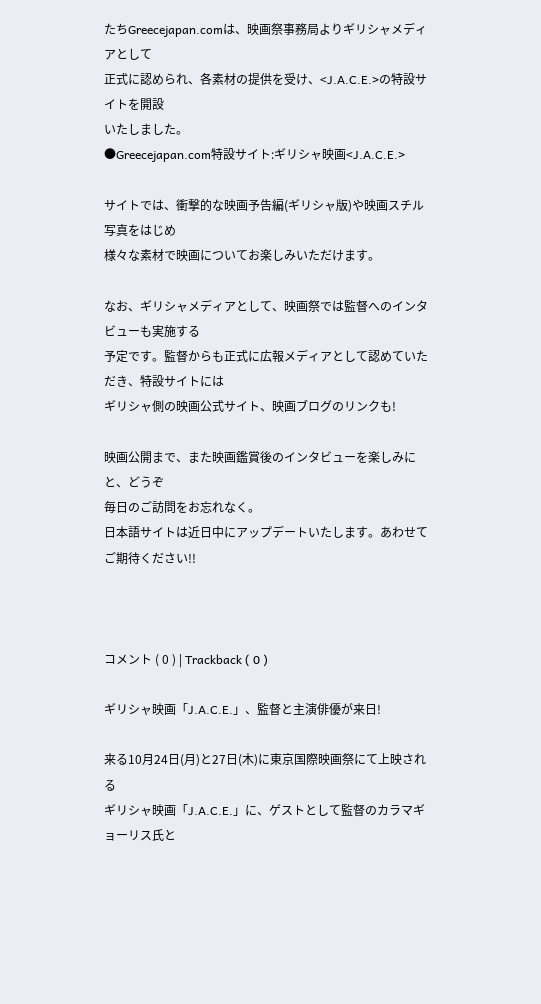たちGreecejapan.comは、映画祭事務局よりギリシャメディアとして
正式に認められ、各素材の提供を受け、<J.A.C.E.>の特設サイトを開設
いたしました。
●Greecejapan.com特設サイト:ギリシャ映画<J.A.C.E.>

サイトでは、衝撃的な映画予告編(ギリシャ版)や映画スチル写真をはじめ
様々な素材で映画についてお楽しみいただけます。

なお、ギリシャメディアとして、映画祭では監督へのインタビューも実施する
予定です。監督からも正式に広報メディアとして認めていただき、特設サイトには
ギリシャ側の映画公式サイト、映画ブログのリンクも!

映画公開まで、また映画鑑賞後のインタビューを楽しみにと、どうぞ
毎日のご訪問をお忘れなく。
日本語サイトは近日中にアップデートいたします。あわせてご期待ください!!



コメント ( 0 ) | Trackback ( 0 )

ギリシャ映画「J.A.C.E.」、監督と主演俳優が来日!

来る10月24日(月)と27日(木)に東京国際映画祭にて上映される
ギリシャ映画「J.A.C.E.」に、ゲストとして監督のカラマギョーリス氏と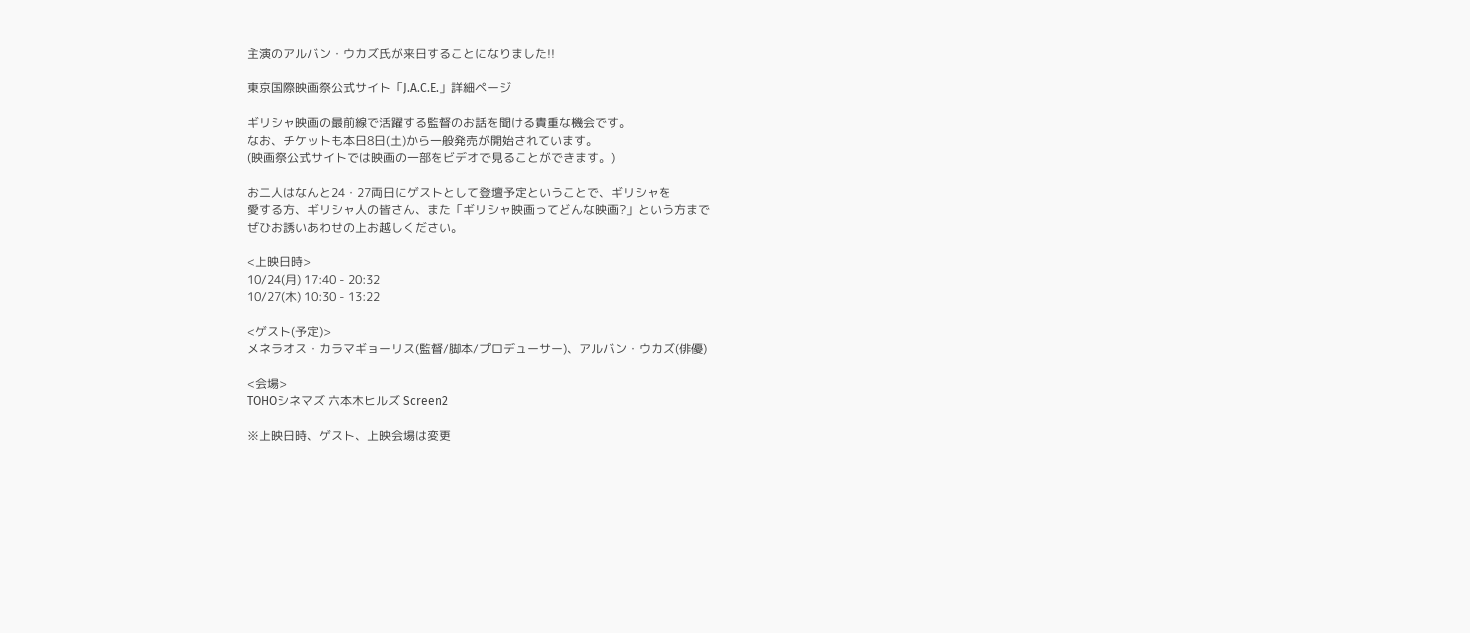主演のアルバン・ウカズ氏が来日することになりました!!

東京国際映画祭公式サイト「J.A.C.E.」詳細ページ

ギリシャ映画の最前線で活躍する監督のお話を聞ける貴重な機会です。
なお、チケットも本日8日(土)から一般発売が開始されています。
(映画祭公式サイトでは映画の一部をビデオで見ることができます。)

お二人はなんと24・27両日にゲストとして登壇予定ということで、ギリシャを
愛する方、ギリシャ人の皆さん、また「ギリシャ映画ってどんな映画?」という方まで
ぜひお誘いあわせの上お越しください。

<上映日時>
10/24(月) 17:40 - 20:32
10/27(木) 10:30 - 13:22

<ゲスト(予定)>
メネラオス・カラマギョーリス(監督/脚本/プロデューサー)、アルバン・ウカズ(俳優)

<会場>
TOHOシネマズ 六本木ヒルズ Screen2

※上映日時、ゲスト、上映会場は変更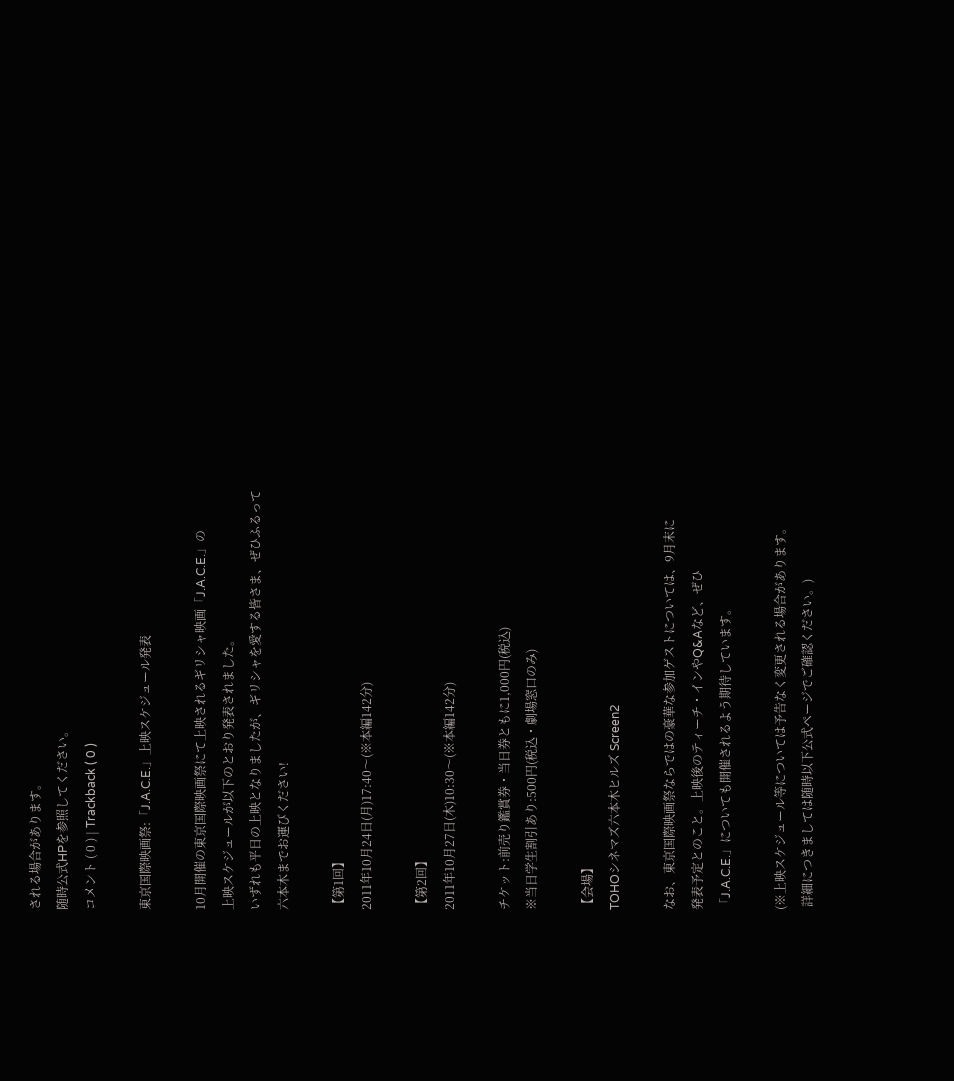される場合があります。
随時公式HPを参照してください。
コメント ( 0 ) | Trackback ( 0 )

東京国際映画祭:「J.A.C.E.」上映スケジュール発表

10月開催の東京国際映画祭にて上映されるギリシャ映画「J.A.C.E.」の
上映スケジュールが以下のとおり発表されました。
いずれも平日の上映となりましたが、ギリシャを愛する皆さま、ぜひふるって
六本木までお運びください!

【第1回】
2011年10月24日(月)17:40〜(※本編142分)

【第2回】
2011年10月27日(木)10:30〜(※本編142分)

チケット:前売り鑑賞券・当日券ともに1,000円(税込)
※当日学生割引あり:500円(税込・劇場窓口のみ)

【会場】
TOHOシネマズ六本木ヒルズ Screen2

なお、東京国際映画祭ならではの豪華な参加ゲストについては、9月末に
発表予定とのこと。上映後のティーチ・インやQ&Aなど、ぜひ
「J.A.C.E.」についても開催されるよう期待しています。

(※上映スケジュール等については予告なく変更される場合があります。
 詳細につきましては随時以下公式ページでご確認ください。)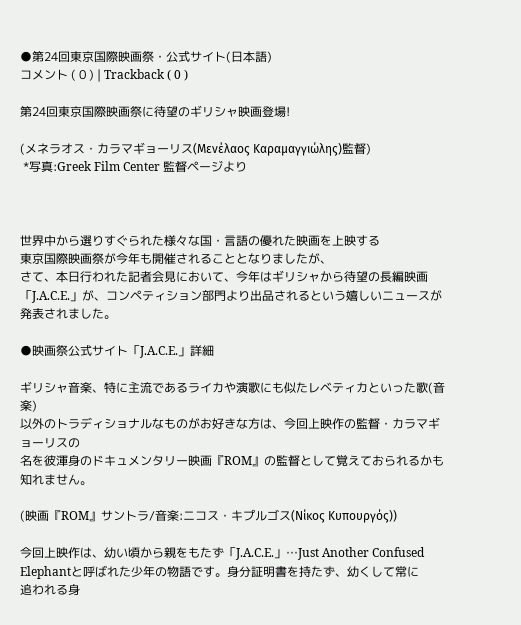●第24回東京国際映画祭・公式サイト(日本語)
コメント ( 0 ) | Trackback ( 0 )

第24回東京国際映画祭に待望のギリシャ映画登場!

(メネラオス・カラマギョーリス(Μενέλαος Καραμαγγιώλης)監督)
 *写真:Greek Film Center 監督ページより



世界中から選りすぐられた様々な国・言語の優れた映画を上映する
東京国際映画祭が今年も開催されることとなりましたが、
さて、本日行われた記者会見において、今年はギリシャから待望の長編映画
「J.A.C.E.」が、コンペティション部門より出品されるという嬉しいニュースが
発表されました。

●映画祭公式サイト「J.A.C.E.」詳細

ギリシャ音楽、特に主流であるライカや演歌にも似たレベティカといった歌(音楽)
以外のトラディショナルなものがお好きな方は、今回上映作の監督・カラマギョーリスの
名を彼渾身のドキュメンタリー映画『ROM』の監督として覚えておられるかも知れません。

(映画『ROM』サントラ/音楽:ニコス・キプルゴス(Νίκος Κυπουργός))

今回上映作は、幼い頃から親をもたず「J.A.C.E.」…Just Another Confused
Elephantと呼ばれた少年の物語です。身分証明書を持たず、幼くして常に
追われる身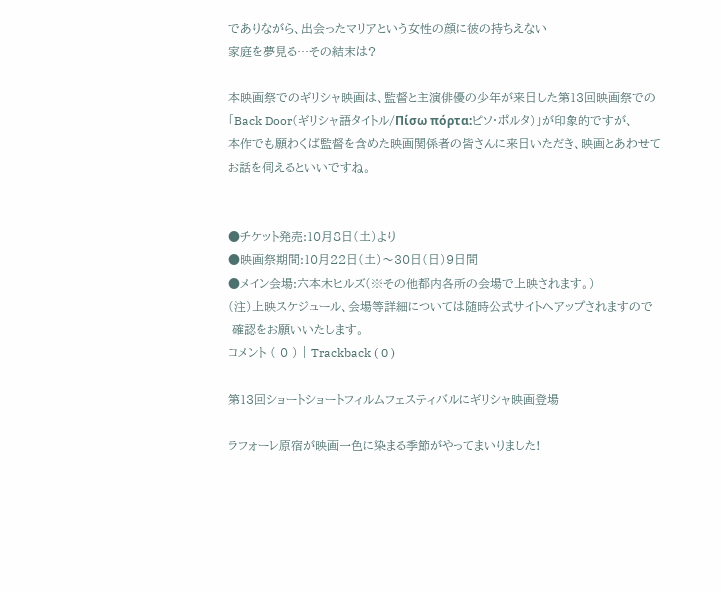でありながら、出会ったマリアという女性の顔に彼の持ちえない
家庭を夢見る…その結末は?

本映画祭でのギリシャ映画は、監督と主演俳優の少年が来日した第13回映画祭での
「Back Door(ギリシャ語タイトル/Πίσω πόρτα:ピソ・ポルタ)」が印象的ですが、
本作でも願わくば監督を含めた映画関係者の皆さんに来日いただき、映画とあわせて
お話を伺えるといいですね。


●チケット発売:10月8日(土)より
●映画祭期間:10月22日(土)〜30日(日)9日間
●メイン会場:六本木ヒルズ(※その他都内各所の会場で上映されます。)
(注)上映スケジュール、会場等詳細については随時公式サイトへアップされますので
 確認をお願いいたします。
コメント ( 0 ) | Trackback ( 0 )

第13回ショートショートフィルムフェスティバルにギリシャ映画登場

ラフォーレ原宿が映画一色に染まる季節がやってまいりました!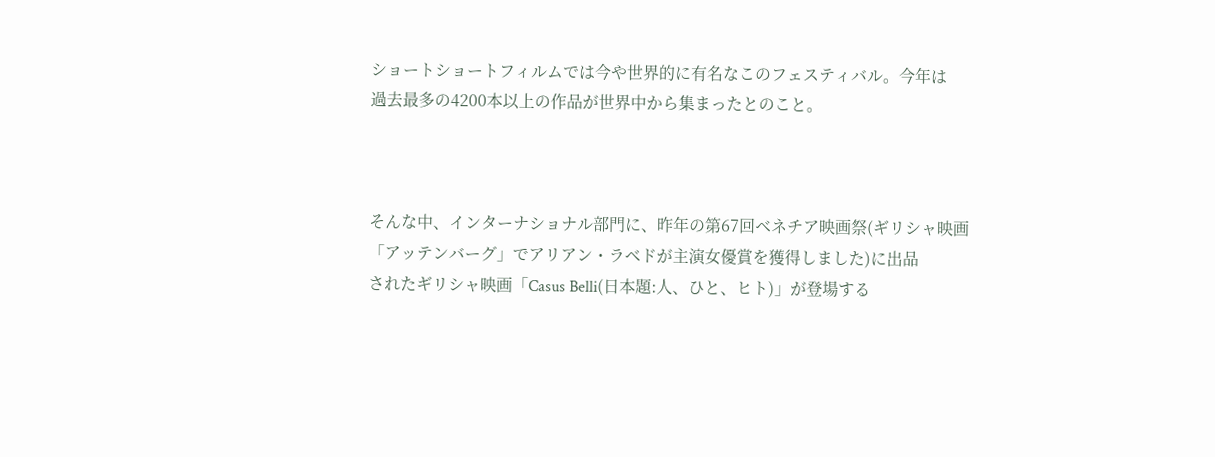ショートショートフィルムでは今や世界的に有名なこのフェスティバル。今年は
過去最多の4200本以上の作品が世界中から集まったとのこと。



そんな中、インターナショナル部門に、昨年の第67回ベネチア映画祭(ギリシャ映画
「アッテンバーグ」でアリアン・ラベドが主演女優賞を獲得しました)に出品
されたギリシャ映画「Casus Belli(日本題:人、ひと、ヒト)」が登場する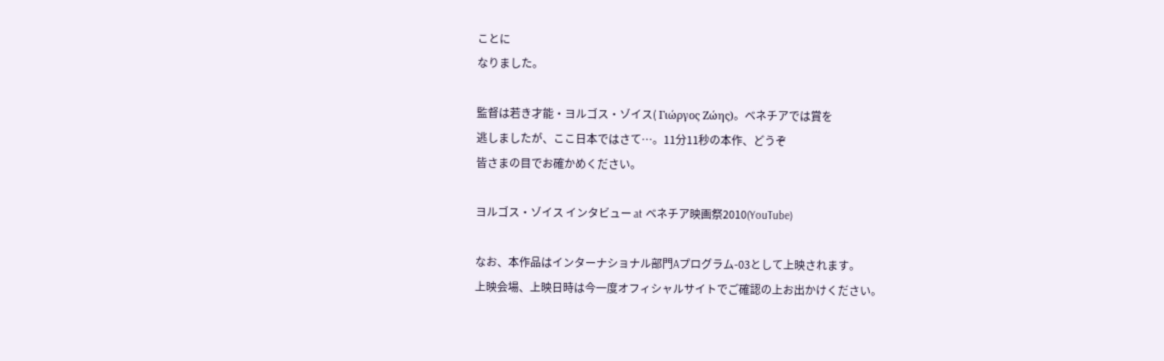ことに
なりました。

監督は若き才能・ヨルゴス・ゾイス( Γιώργος Ζώης)。ベネチアでは賞を
逃しましたが、ここ日本ではさて…。11分11秒の本作、どうぞ
皆さまの目でお確かめください。

ヨルゴス・ゾイス インタビュー at ベネチア映画祭2010(YouTube)

なお、本作品はインターナショナル部門Aプログラム-03として上映されます。
上映会場、上映日時は今一度オフィシャルサイトでご確認の上お出かけください。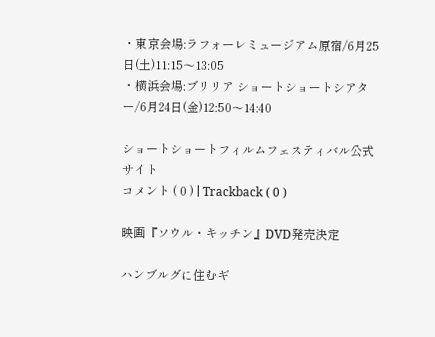・東京会場:ラフォーレミュージアム原宿/6月25日(土)11:15〜13:05
・横浜会場:ブリリア ショートショートシアター/6月24日(金)12:50〜14:40

ショートショートフィルムフェスティバル公式サイト
コメント ( 0 ) | Trackback ( 0 )

映画『ソウル・キッチン』DVD発売決定

ハンブルグに住むギ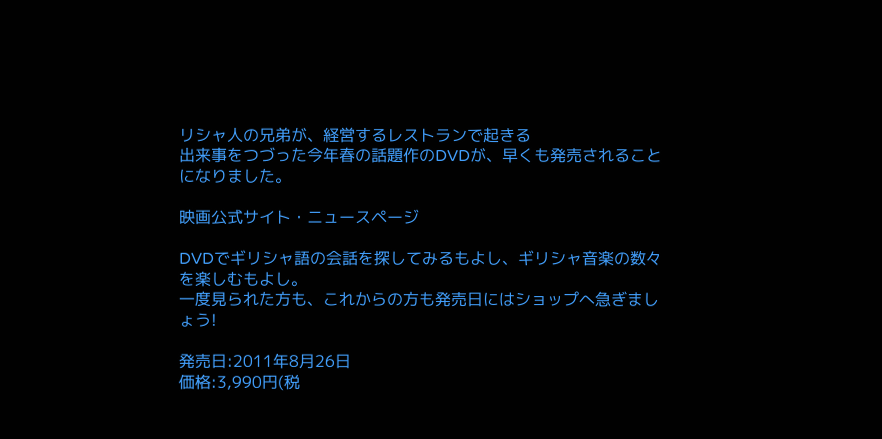リシャ人の兄弟が、経営するレストランで起きる
出来事をつづった今年春の話題作のDVDが、早くも発売されることになりました。

映画公式サイト・ニュースページ

DVDでギリシャ語の会話を探してみるもよし、ギリシャ音楽の数々を楽しむもよし。
一度見られた方も、これからの方も発売日にはショップへ急ぎましょう!

発売日:2011年8月26日
価格:3,990円(税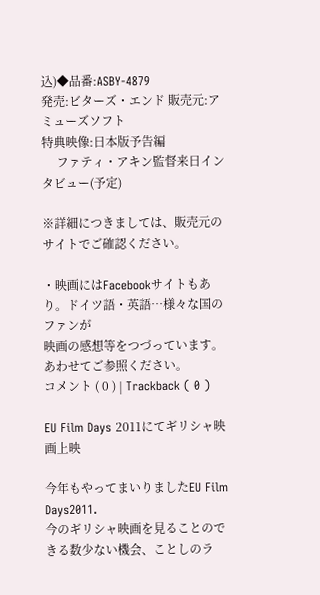込)◆品番:ASBY-4879
発売:ビターズ・エンド 販売元:アミューズソフト
特典映像:日本版予告編
     ファティ・アキン監督来日インタビュー(予定)

※詳細につきましては、販売元のサイトでご確認ください。

・映画にはFacebookサイトもあり。ドイツ語・英語…様々な国のファンが
映画の感想等をつづっています。あわせてご参照ください。
コメント ( 0 ) | Trackback ( 0 )

EU Film Days 2011にてギリシャ映画上映

今年もやってまいりましたEU Film Days2011.
今のギリシャ映画を見ることのできる数少ない機会、ことしのラ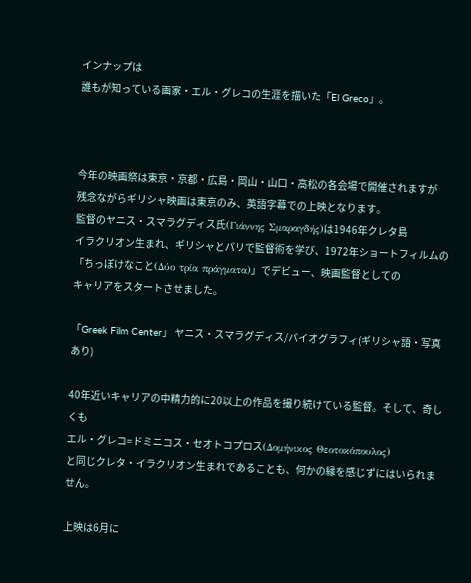インナップは
誰もが知っている画家・エル・グレコの生涯を描いた「El Greco」。



今年の映画祭は東京・京都・広島・岡山・山口・高松の各会場で開催されますが
残念ながらギリシャ映画は東京のみ、英語字幕での上映となります。
監督のヤニス・スマラグディス氏(Γιάννης Σμαραγδής)は1946年クレタ島
イラクリオン生まれ、ギリシャとパリで監督術を学び、1972年ショートフィルムの
「ちっぽけなこと(Δύο τρία πράγματα)」でデビュー、映画監督としての
キャリアをスタートさせました。

「Greek Film Center」 ヤニス・スマラグディス/バイオグラフィ(ギリシャ語・写真あり)

40年近いキャリアの中精力的に20以上の作品を撮り続けている監督。そして、奇しくも
エル・グレコ=ドミニコス・セオトコプロス(Δομήνικος Θεοτοκόπουλος)
と同じクレタ・イラクリオン生まれであることも、何かの縁を感じずにはいられません。

上映は6月に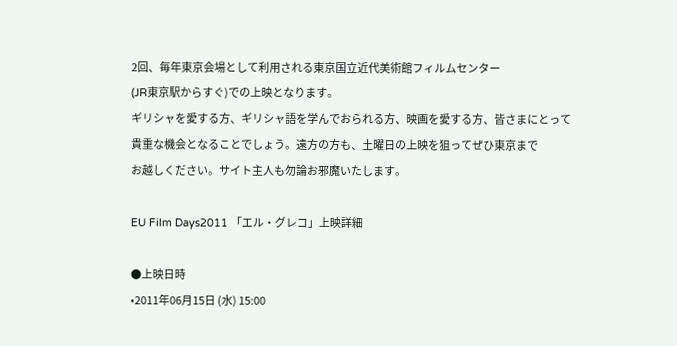2回、毎年東京会場として利用される東京国立近代美術館フィルムセンター
(JR東京駅からすぐ)での上映となります。
ギリシャを愛する方、ギリシャ語を学んでおられる方、映画を愛する方、皆さまにとって
貴重な機会となることでしょう。遠方の方も、土曜日の上映を狙ってぜひ東京まで
お越しください。サイト主人も勿論お邪魔いたします。

EU Film Days2011 「エル・グレコ」上映詳細

●上映日時
•2011年06月15日 (水) 15:00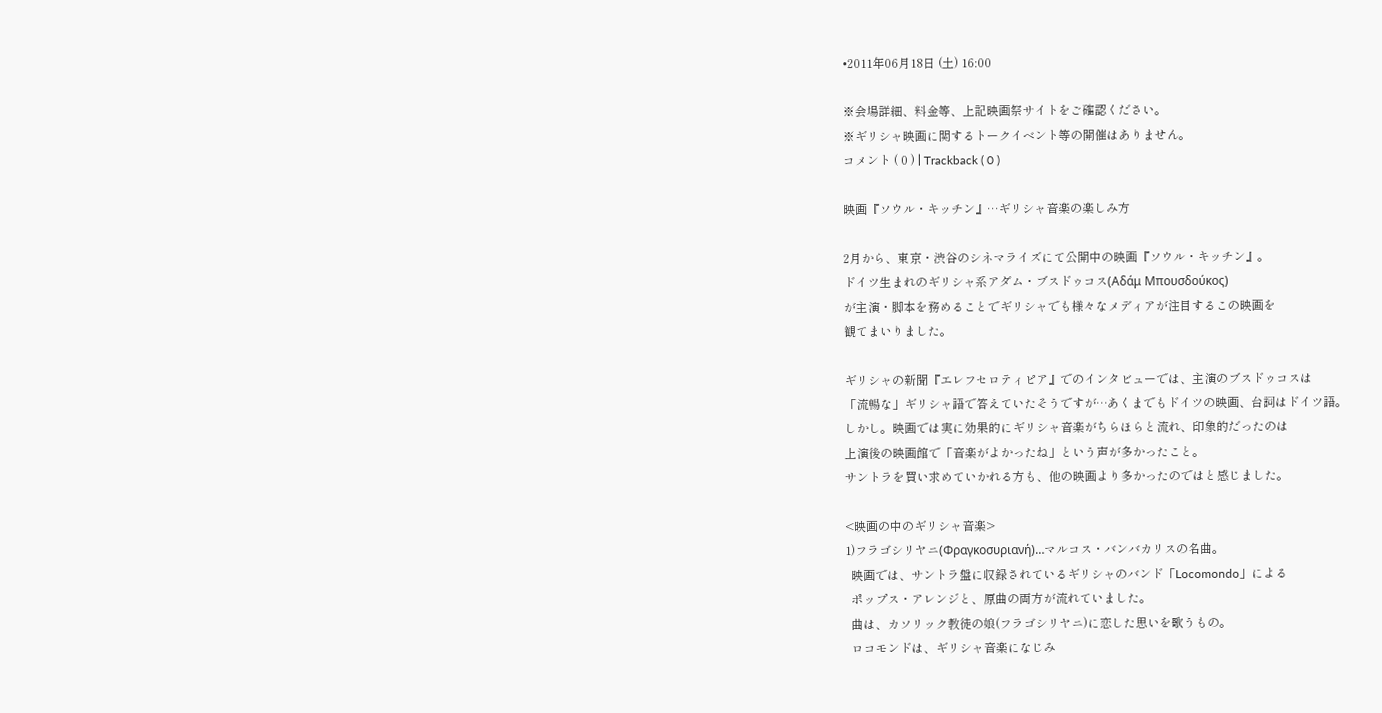•2011年06月18日 (土) 16:00

※会場詳細、料金等、上記映画祭サイトをご確認ください。
※ギリシャ映画に関するトークイベント等の開催はありません。
コメント ( 0 ) | Trackback ( 0 )

映画『ソウル・キッチン』…ギリシャ音楽の楽しみ方

2月から、東京・渋谷のシネマライズにて公開中の映画『ソウル・キッチン』。
ドイツ生まれのギリシャ系アダム・ブスドゥコス(Αδάμ Μπουσδούκος)
が主演・脚本を務めることでギリシャでも様々なメディアが注目するこの映画を
観てまいりました。

ギリシャの新聞『エレフセロティピア』でのインタビューでは、主演のブスドゥコスは
「流暢な」ギリシャ語で答えていたそうですが…あくまでもドイツの映画、台詞はドイツ語。
しかし。映画では実に効果的にギリシャ音楽がちらほらと流れ、印象的だったのは
上演後の映画館で「音楽がよかったね」という声が多かったこと。
サントラを買い求めていかれる方も、他の映画より多かったのではと感じました。

<映画の中のギリシャ音楽>
1)フラゴシリヤニ(Φραγκοσυριανή)…マルコス・バンバカリスの名曲。
  映画では、サントラ盤に収録されているギリシャのバンド「Locomondo」による
  ポップス・アレンジと、原曲の両方が流れていました。
  曲は、カソリック教徒の娘(フラゴシリヤニ)に恋した思いを歌うもの。
  ロコモンドは、ギリシャ音楽になじみ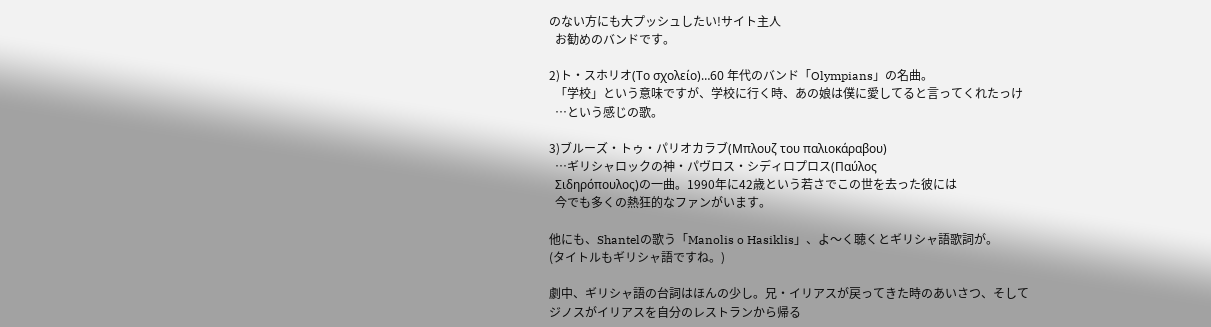のない方にも大プッシュしたい!サイト主人
  お勧めのバンドです。

2)ト・スホリオ(Το σχολείο)…60 年代のバンド「Olympians」の名曲。
  「学校」という意味ですが、学校に行く時、あの娘は僕に愛してると言ってくれたっけ
  …という感じの歌。

3)ブルーズ・トゥ・パリオカラブ(Μπλουζ του παλιοκάραβου)
  …ギリシャロックの神・パヴロス・シディロプロス(Παύλος
  Σιδηρόπουλος)の一曲。1990年に42歳という若さでこの世を去った彼には
  今でも多くの熱狂的なファンがいます。

他にも、Shantelの歌う「Manolis o Hasiklis」、よ〜く聴くとギリシャ語歌詞が。
(タイトルもギリシャ語ですね。)

劇中、ギリシャ語の台詞はほんの少し。兄・イリアスが戻ってきた時のあいさつ、そして
ジノスがイリアスを自分のレストランから帰る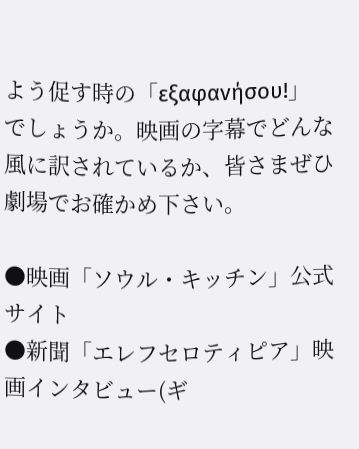よう促す時の「εξαφανήσου!」
でしょうか。映画の字幕でどんな風に訳されているか、皆さまぜひ劇場でお確かめ下さい。

●映画「ソウル・キッチン」公式サイト
●新聞「エレフセロティピア」映画インタビュー(ギ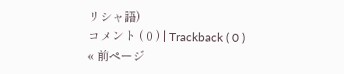リシャ語)
コメント ( 0 ) | Trackback ( 0 )
« 前ページ